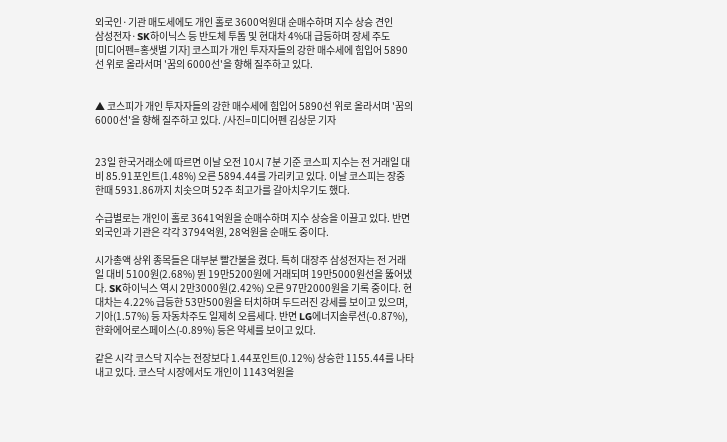외국인·기관 매도세에도 개인 홀로 3600억원대 순매수하며 지수 상승 견인
삼성전자·SK하이닉스 등 반도체 투톱 및 현대차 4%대 급등하며 장세 주도
[미디어펜=홍샛별 기자] 코스피가 개인 투자자들의 강한 매수세에 힘입어 5890선 위로 올라서며 '꿈의 6000선'을 향해 질주하고 있다.


▲ 코스피가 개인 투자자들의 강한 매수세에 힘입어 5890선 위로 올라서며 '꿈의 6000선'을 향해 질주하고 있다. /사진=미디어펜 김상문 기자


23일 한국거래소에 따르면 이날 오전 10시 7분 기준 코스피 지수는 전 거래일 대비 85.91포인트(1.48%) 오른 5894.44를 가리키고 있다. 이날 코스피는 장중 한때 5931.86까지 치솟으며 52주 최고가를 갈아치우기도 했다.

수급별로는 개인이 홀로 3641억원을 순매수하며 지수 상승을 이끌고 있다. 반면 외국인과 기관은 각각 3794억원, 28억원을 순매도 중이다.

시가총액 상위 종목들은 대부분 빨간불을 켰다. 특히 대장주 삼성전자는 전 거래일 대비 5100원(2.68%) 뛴 19만5200원에 거래되며 19만5000원선을 뚫어냈다. SK하이닉스 역시 2만3000원(2.42%) 오른 97만2000원을 기록 중이다. 현대차는 4.22% 급등한 53만500원을 터치하며 두드러진 강세를 보이고 있으며, 기아(1.57%) 등 자동차주도 일제히 오름세다. 반면 LG에너지솔루션(-0.87%), 한화에어로스페이스(-0.89%) 등은 약세를 보이고 있다.

같은 시각 코스닥 지수는 전장보다 1.44포인트(0.12%) 상승한 1155.44를 나타내고 있다. 코스닥 시장에서도 개인이 1143억원을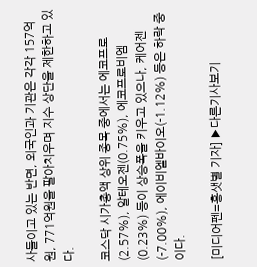사들이고 있는 반면, 외국인과 기관은 각각 157억원, 771억원을 팔아치우며 지수 상단을 제한하고 있다.

코스닥 시가총액 상위 종목 중에서는 에코프로(2.57%), 알테오젠(0.75%), 에코프로비엠(0.23%) 등이 상승폭을 키우고 있으나, 케어젠(-7.00%), 에이비엘바이오(-1.12%) 등은 하락 중이다.

[미디어펜=홍샛별 기자] ▶다른기사보기